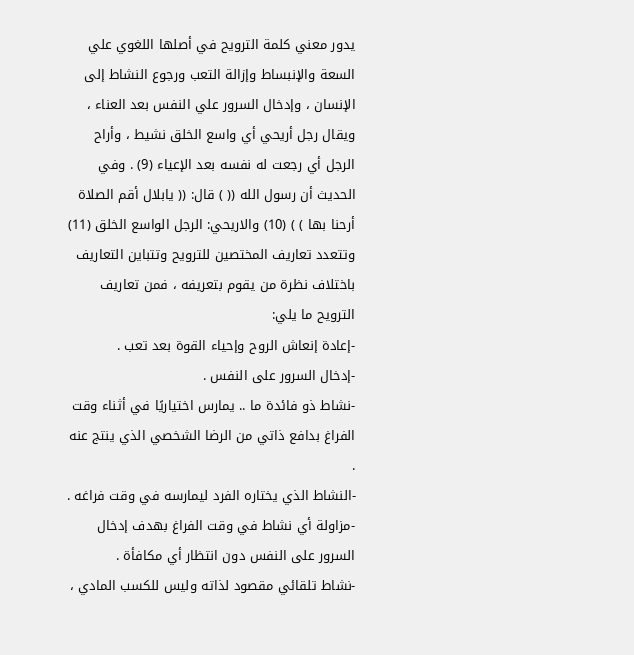يدور معني كلمة الترويح في أصلها اللغوي علي السعة والإنبساط وإزالة التعب ورجوع النشاط إلى الإنسان ، وإدخال السرور علي النفس بعد العناء ، ويقال رجل أريحي أي واسع الخلق نشيط ، وأراح الرجل أي رجعت له نفسه بعد الإعياء (9) . وفي الحديث أن رسول الله (( ) قال: (( يابلال أقم الصلاة أرحنا بها ) ) (10) والاريحي: الرجل الواسع الخلق (11)
وتتعدد تعاريف المختصين للترويح وتتباين التعاريف باختلاف نظرة من يقوم بتعريفه ، فمن تعاريف الترويح ما يلي:
-إعادة إنعاش الروح وإحياء القوة بعد تعب .
-إدخال السرور على النفس .
-نشاط ذو فائدة ما .. يمارس اختياريًا في أثناء وقت الفراغ بدافع ذاتي من الرضا الشخصي الذي ينتج عنه .
-النشاط الذي يختاره الفرد ليمارسه في وقت فراغه .
-مزاولة أي نشاط في وقت الفراغ بهدف إدخال السرور على النفس دون انتظار أي مكافأة .
-نشاط تلقائي مقصود لذاته وليس للكسب المادي ،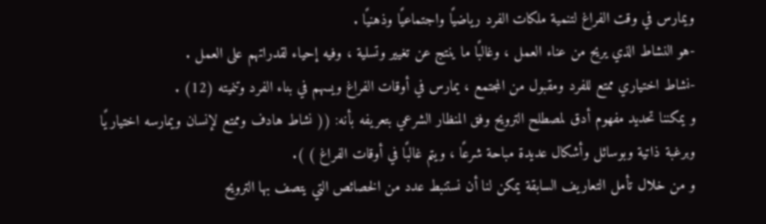ويمارس في وقت الفراغ لتنمية ملكات الفرد رياضيًا واجتماعيًا وذهنيًا .
-هو النشاط الذي يريح من عناء العمل ، وغالبًا ما ينتج عن تغيير وتسلية ، وفيه إحياء لقدراتهم على العمل .
-نشاط اختياري ممتع للفرد ومقبول من المجتمع ، يمارس في أوقات الفراغ ويسهم في بناء الفرد وتنميته (12) .
و يمكننا تحديد مفهوم أدق لمصطلح الترويح وفق المنظار الشرعي بتعريفه بأنه: (( نشاط هادف وممتع لإنسان ويمارسه اختياريًا وبرغبة ذاتية وبوسائل وأشكال عديدة مباحة شرعًا ، ويتم غالبًا في أوقات الفراغ ) ).
و من خلال تأمل التعاريف السابقة يمكن لنا أن نستنبط عدد من الخصائص التي يتصف بها الترويح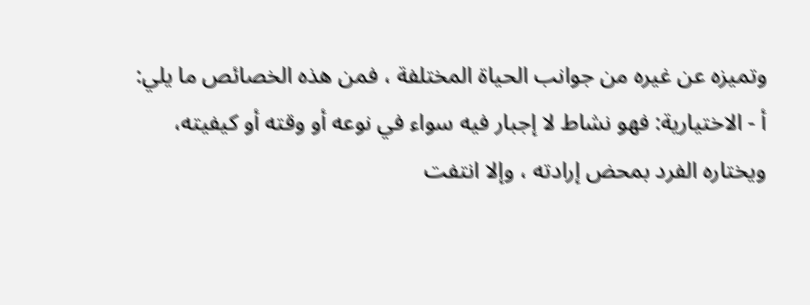وتميزه عن غيره من جوانب الحياة المختلفة ، فمن هذه الخصائص ما يلي:
أ - الاختيارية: فهو نشاط لا إجبار فيه سواء في نوعه أو وقته أو كيفيته، ويختاره الفرد بمحض إرادته ، وإلا انتفت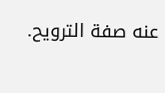عنه صفة الترويح.